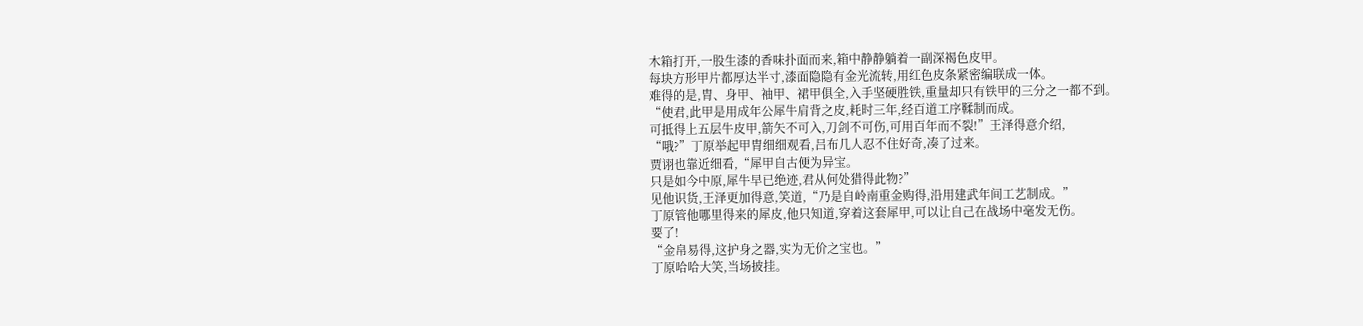木箱打开,一股生漆的香味扑面而来,箱中静静躺着一副深褐色皮甲。
每块方形甲片都厚达半寸,漆面隐隐有金光流转,用红色皮条紧密编联成一体。
难得的是,胄、身甲、袖甲、裙甲俱全,入手坚硬胜铁,重量却只有铁甲的三分之一都不到。
“使君,此甲是用成年公犀牛肩背之皮,耗时三年,经百道工序鞣制而成。
可抵得上五层牛皮甲,箭矢不可入,刀剑不可伤,可用百年而不裂!”王泽得意介绍,
“哦?”丁原举起甲胄细细观看,吕布几人忍不住好奇,凑了过来。
贾诩也靠近细看,“犀甲自古便为异宝。
只是如今中原,犀牛早已绝迹,君从何处猎得此物?”
见他识货,王泽更加得意,笑道,“乃是自岭南重金购得,沿用建武年间工艺制成。”
丁原管他哪里得来的犀皮,他只知道,穿着这套犀甲,可以让自己在战场中毫发无伤。
要了!
“金帛易得,这护身之器,实为无价之宝也。”
丁原哈哈大笑,当场披挂。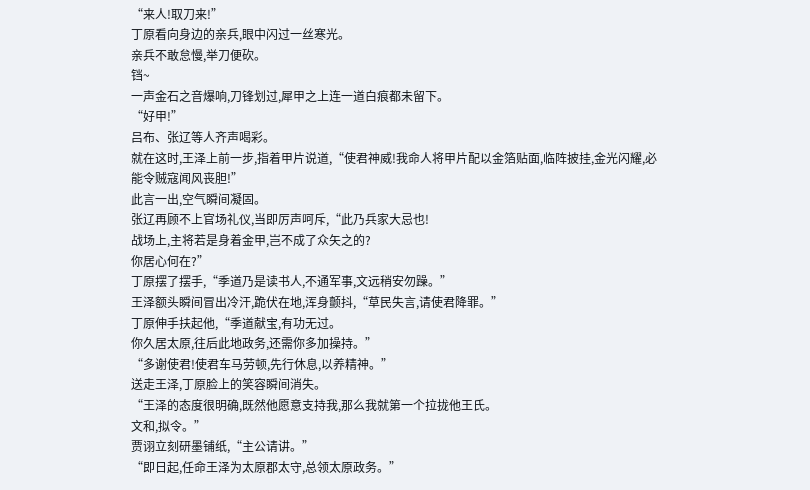“来人!取刀来!”
丁原看向身边的亲兵,眼中闪过一丝寒光。
亲兵不敢怠慢,举刀便砍。
铛~
一声金石之音爆响,刀锋划过,犀甲之上连一道白痕都未留下。
“好甲!”
吕布、张辽等人齐声喝彩。
就在这时,王泽上前一步,指着甲片说道,“使君神威!我命人将甲片配以金箔贴面,临阵披挂,金光闪耀,必能令贼寇闻风丧胆!”
此言一出,空气瞬间凝固。
张辽再顾不上官场礼仪,当即厉声呵斥,“此乃兵家大忌也!
战场上,主将若是身着金甲,岂不成了众矢之的?
你居心何在?”
丁原摆了摆手,“季道乃是读书人,不通军事,文远稍安勿躁。”
王泽额头瞬间冒出冷汗,跪伏在地,浑身颤抖,“草民失言,请使君降罪。”
丁原伸手扶起他,“季道献宝,有功无过。
你久居太原,往后此地政务,还需你多加操持。”
“多谢使君!使君车马劳顿,先行休息,以养精神。”
送走王泽,丁原脸上的笑容瞬间消失。
“王泽的态度很明确,既然他愿意支持我,那么我就第一个拉拢他王氏。
文和,拟令。”
贾诩立刻研墨铺纸,“主公请讲。”
“即日起,任命王泽为太原郡太守,总领太原政务。”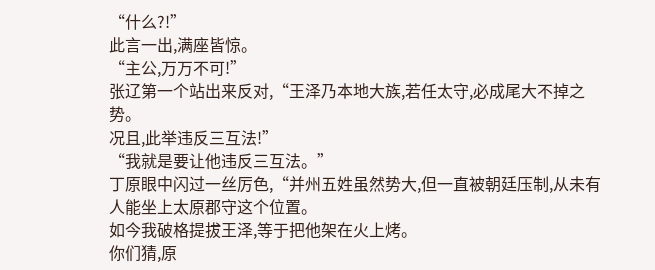“什么?!”
此言一出,满座皆惊。
“主公,万万不可!”
张辽第一个站出来反对,“王泽乃本地大族,若任太守,必成尾大不掉之势。
况且,此举违反三互法!”
“我就是要让他违反三互法。”
丁原眼中闪过一丝厉色,“并州五姓虽然势大,但一直被朝廷压制,从未有人能坐上太原郡守这个位置。
如今我破格提拔王泽,等于把他架在火上烤。
你们猜,原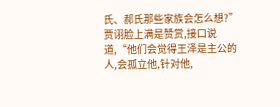氏、郝氏那些家族会怎么想?”
贾诩脸上满是赞赏,接口说道,“他们会觉得王泽是主公的人,会孤立他,针对他,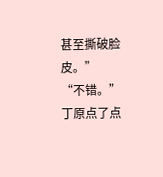甚至撕破脸皮。”
“不错。”
丁原点了点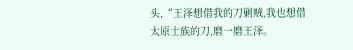头,“王泽想借我的刀剿贼,我也想借太原士族的刀,磨一磨王泽。